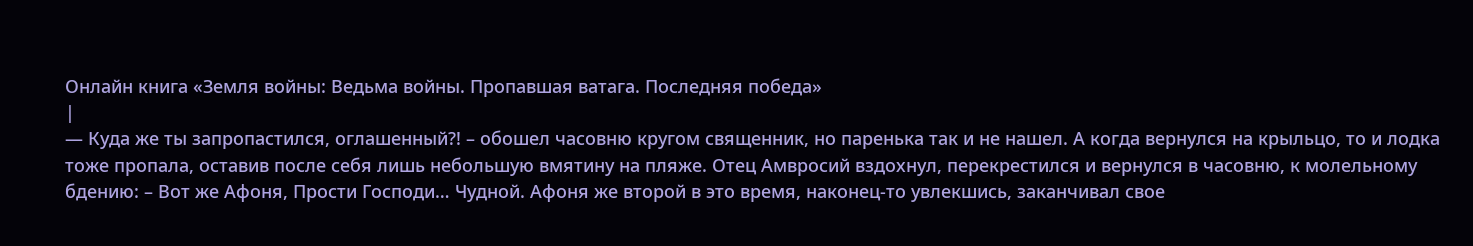Онлайн книга «Земля войны: Ведьма войны. Пропавшая ватага. Последняя победа»
|
— Куда же ты запропастился, оглашенный?! – обошел часовню кругом священник, но паренька так и не нашел. А когда вернулся на крыльцо, то и лодка тоже пропала, оставив после себя лишь небольшую вмятину на пляже. Отец Амвросий вздохнул, перекрестился и вернулся в часовню, к молельному бдению: – Вот же Афоня, Прости Господи… Чудной. Афоня же второй в это время, наконец-то увлекшись, заканчивал свое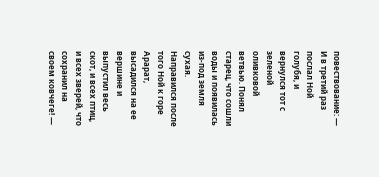повествование: — И в третий раз послал Ной голубя, и вернулся тот с зеленой оливковой ветвью. Понял старец, что сошли воды и появилась из-под земля сухая. Направился после того Ной к горе Арарат, высадился на ее вершине и выпустил весь скот, и всех птиц, и всех зверей, что сохранил на своем ковчеге! —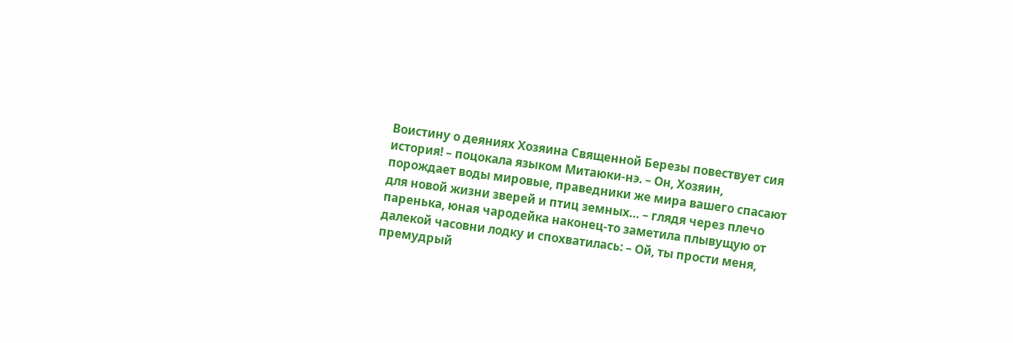Воистину о деяниях Хозяина Священной Березы повествует сия история! – поцокала языком Митаюки-нэ. – Он, Хозяин, порождает воды мировые, праведники же мира вашего спасают для новой жизни зверей и птиц земных… – глядя через плечо паренька, юная чародейка наконец-то заметила плывущую от далекой часовни лодку и спохватилась: – Ой, ты прости меня, премудрый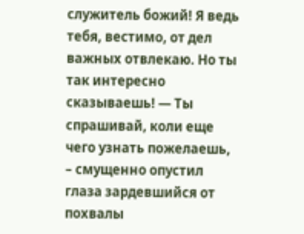служитель божий! Я ведь тебя, вестимо, от дел важных отвлекаю. Но ты так интересно сказываешь! — Ты спрашивай, коли еще чего узнать пожелаешь, – смущенно опустил глаза зардевшийся от похвалы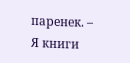паренек. – Я книги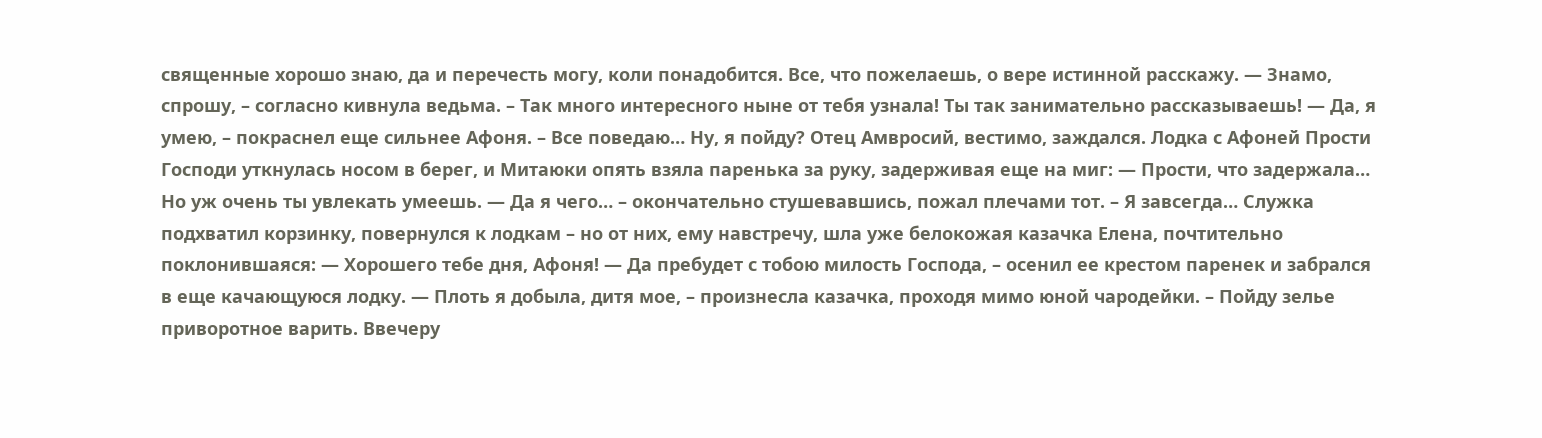священные хорошо знаю, да и перечесть могу, коли понадобится. Все, что пожелаешь, о вере истинной расскажу. — Знамо, спрошу, – согласно кивнула ведьма. – Так много интересного ныне от тебя узнала! Ты так занимательно рассказываешь! — Да, я умею, – покраснел еще сильнее Афоня. – Все поведаю… Ну, я пойду? Отец Амвросий, вестимо, заждался. Лодка с Афоней Прости Господи уткнулась носом в берег, и Митаюки опять взяла паренька за руку, задерживая еще на миг: — Прости, что задержала… Но уж очень ты увлекать умеешь. — Да я чего… – окончательно стушевавшись, пожал плечами тот. – Я завсегда… Служка подхватил корзинку, повернулся к лодкам – но от них, ему навстречу, шла уже белокожая казачка Елена, почтительно поклонившаяся: — Хорошего тебе дня, Афоня! — Да пребудет с тобою милость Господа, – осенил ее крестом паренек и забрался в еще качающуюся лодку. — Плоть я добыла, дитя мое, – произнесла казачка, проходя мимо юной чародейки. – Пойду зелье приворотное варить. Ввечеру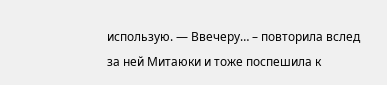использую. — Ввечеру… – повторила вслед за ней Митаюки и тоже поспешила к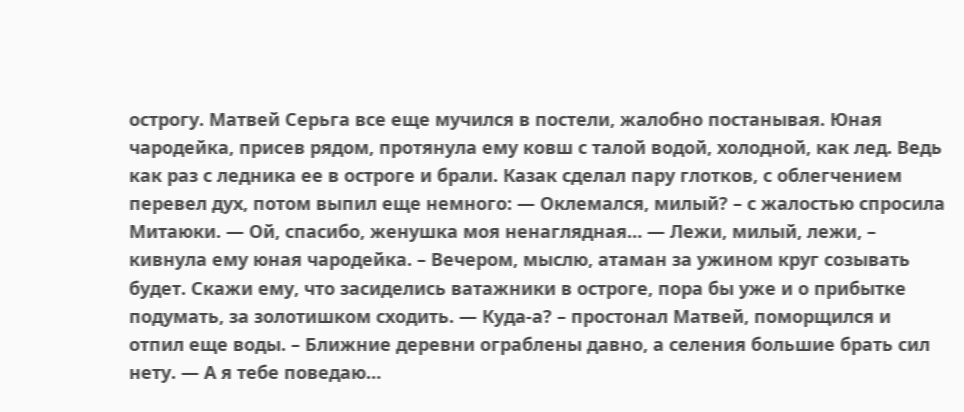острогу. Матвей Серьга все еще мучился в постели, жалобно постанывая. Юная чародейка, присев рядом, протянула ему ковш с талой водой, холодной, как лед. Ведь как раз с ледника ее в остроге и брали. Казак сделал пару глотков, с облегчением перевел дух, потом выпил еще немного: — Оклемался, милый? – с жалостью спросила Митаюки. — Ой, спасибо, женушка моя ненаглядная… — Лежи, милый, лежи, – кивнула ему юная чародейка. – Вечером, мыслю, атаман за ужином круг созывать будет. Скажи ему, что засиделись ватажники в остроге, пора бы уже и о прибытке подумать, за золотишком сходить. — Куда-а? – простонал Матвей, поморщился и отпил еще воды. – Ближние деревни ограблены давно, а селения большие брать сил нету. — А я тебе поведаю…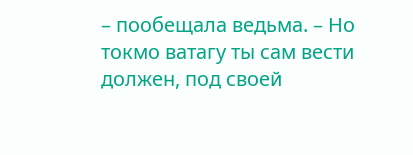– пообещала ведьма. – Но токмо ватагу ты сам вести должен, под своей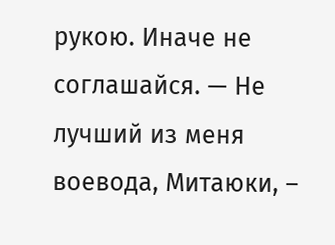рукою. Иначе не соглашайся. — Не лучший из меня воевода, Митаюки, –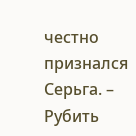честно признался Серьга. – Рубить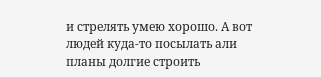и стрелять умею хорошо. А вот людей куда-то посылать али планы долгие строить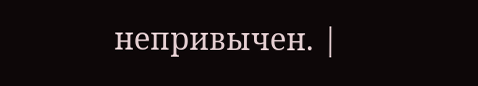непривычен. |